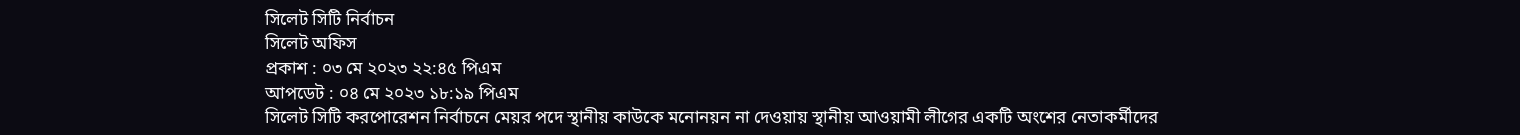সিলেট সিটি নির্বাচন
সিলেট অফিস
প্রকাশ : ০৩ মে ২০২৩ ২২:৪৫ পিএম
আপডেট : ০৪ মে ২০২৩ ১৮:১৯ পিএম
সিলেট সিটি করপোরেশন নির্বাচনে মেয়র পদে স্থানীয় কাউকে মনোনয়ন না দেওয়ায় স্থানীয় আওয়ামী লীগের একটি অংশের নেতাকর্মীদের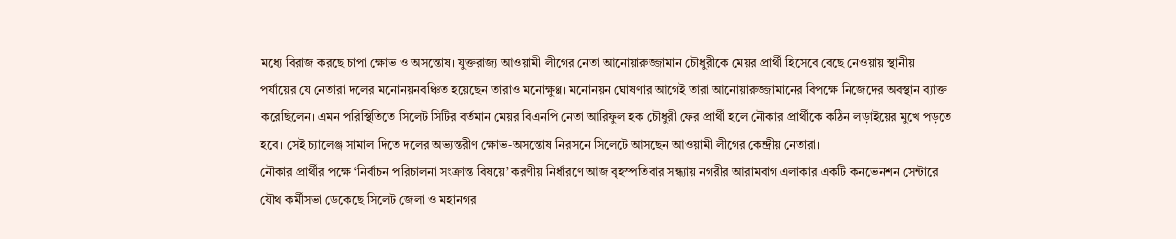মধ্যে বিরাজ করছে চাপা ক্ষোভ ও অসন্তোষ। যুক্তরাজ্য আওয়ামী লীগের নেতা আনোয়ারুজ্জামান চৌধুরীকে মেয়র প্রার্থী হিসেবে বেছে নেওয়ায় স্থানীয় পর্যায়ের যে নেতারা দলের মনোনয়নবঞ্চিত হয়েছেন তারাও মনোক্ষুণ্ণ। মনোনয়ন ঘোষণার আগেই তারা আনোয়ারুজ্জামানের বিপক্ষে নিজেদের অবস্থান ব্যাক্ত করেছিলেন। এমন পরিস্থিতিতে সিলেট সিটির বর্তমান মেয়র বিএনপি নেতা আরিফুল হক চৌধুরী ফের প্রার্থী হলে নৌকার প্রার্থীকে কঠিন লড়াইয়ের মুখে পড়তে হবে। সেই চ্যালেঞ্জ সামাল দিতে দলের অভ্যন্তরীণ ক্ষোভ-অসন্তোষ নিরসনে সিলেটে আসছেন আওয়ামী লীগের কেন্দ্রীয় নেতারা।
নৌকার প্রার্থীর পক্ষে ‘নির্বাচন পরিচালনা সংক্রান্ত বিষয়ে’ করণীয় নির্ধারণে আজ বৃহস্পতিবার সন্ধ্যায় নগরীর আরামবাগ এলাকার একটি কনভেনশন সেন্টারে যৌথ কর্মীসভা ডেকেছে সিলেট জেলা ও মহানগর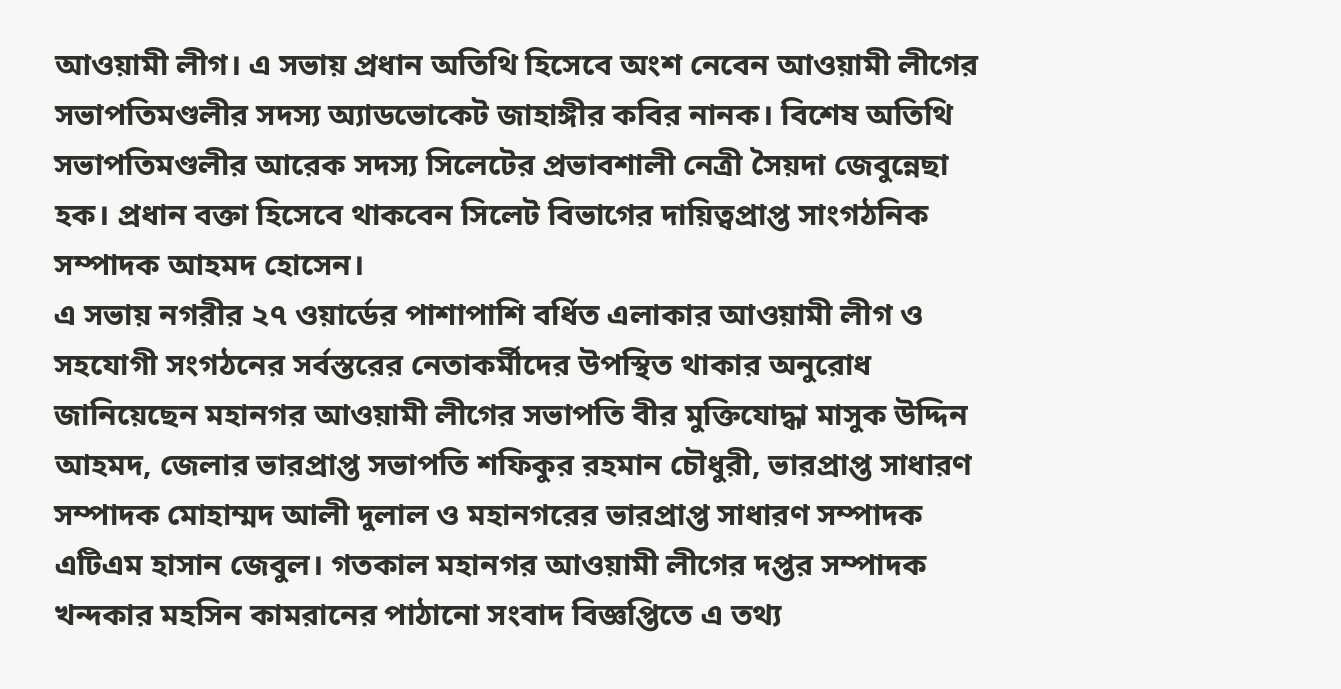আওয়ামী লীগ। এ সভায় প্রধান অতিথি হিসেবে অংশ নেবেন আওয়ামী লীগের সভাপতিমণ্ডলীর সদস্য অ্যাডভোকেট জাহাঙ্গীর কবির নানক। বিশেষ অতিথি সভাপতিমণ্ডলীর আরেক সদস্য সিলেটের প্রভাবশালী নেত্রী সৈয়দা জেবুন্নেছা হক। প্রধান বক্তা হিসেবে থাকবেন সিলেট বিভাগের দায়িত্বপ্রাপ্ত সাংগঠনিক সম্পাদক আহমদ হোসেন।
এ সভায় নগরীর ২৭ ওয়ার্ডের পাশাপাশি বর্ধিত এলাকার আওয়ামী লীগ ও সহযোগী সংগঠনের সর্বস্তরের নেতাকর্মীদের উপস্থিত থাকার অনুরোধ জানিয়েছেন মহানগর আওয়ামী লীগের সভাপতি বীর মুক্তিযোদ্ধা মাসুক উদ্দিন আহমদ, জেলার ভারপ্রাপ্ত সভাপতি শফিকুর রহমান চৌধুরী, ভারপ্রাপ্ত সাধারণ সম্পাদক মোহাম্মদ আলী দুলাল ও মহানগরের ভারপ্রাপ্ত সাধারণ সম্পাদক এটিএম হাসান জেবুল। গতকাল মহানগর আওয়ামী লীগের দপ্তর সম্পাদক খন্দকার মহসিন কামরানের পাঠানো সংবাদ বিজ্ঞপ্তিতে এ তথ্য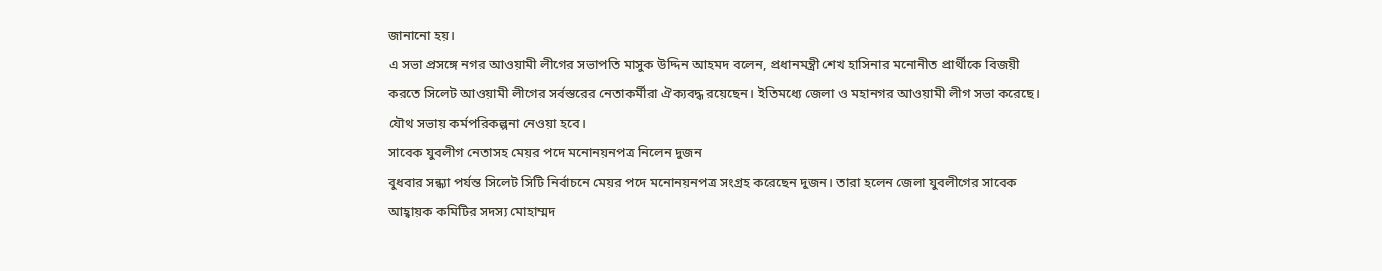জানানো হয়।
এ সভা প্রসঙ্গে নগর আওয়ামী লীগের সভাপতি মাসুক উদ্দিন আহমদ বলেন, প্রধানমন্ত্রী শেখ হাসিনার মনোনীত প্রার্থীকে বিজয়ী করতে সিলেট আওয়ামী লীগের সর্বস্তরের নেতাকর্মীরা ঐক্যবদ্ধ রয়েছেন। ইতিমধ্যে জেলা ও মহানগর আওয়ামী লীগ সভা করেছে। যৌথ সভায় কর্মপরিকল্পনা নেওয়া হবে।
সাবেক যুবলীগ নেতাসহ মেয়র পদে মনোনয়নপত্র নিলেন দুজন
বুধবার সন্ধ্যা পর্যন্ত সিলেট সিটি নির্বাচনে মেয়র পদে মনোনয়নপত্র সংগ্রহ করেছেন দুজন। তারা হলেন জেলা যুবলীগের সাবেক আহ্বায়ক কমিটির সদস্য মোহাম্মদ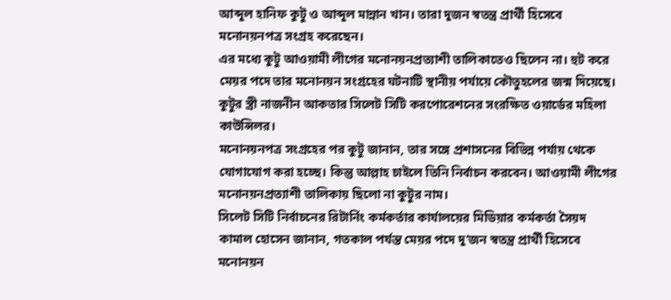আব্দুল হানিফ কুটু ও আব্দুল মান্নান খান। তারা দুজন স্বতন্ত্র প্রার্থী হিসেবে মনোনয়নপত্র সংগ্রহ করেছেন।
এর মধ্যে কুটু আওয়ামী লীগের মনোনয়নপ্রত্যাশী তালিকাতেও ছিলেন না। হুট করে মেয়র পদে তার মনোনয়ন সংগ্রহের ঘটনাটি স্থানীয় পর্যায়ে কৌতুহলের জন্ম দিয়েছে। কুটুর স্ত্রী নাজনীন আকতার সিলেট সিটি করপোরেশনের সংরক্ষিত ওয়ার্ডের মহিলা কাউন্সিলর।
মনোনয়নপত্র সংগ্রহের পর কুটু জানান, তার সঙ্গে প্রশাসনের বিভিন্ন পর্যায় থেকে যোগাযোগ করা হচ্ছে। কিন্তু আল্লাহ চাইলে তিনি নির্বাচন করবেন। আওয়ামী লীগের মনোনয়নপ্রত্যাশী তালিকায় ছিলো না কুটুর নাম।
সিলেট সিটি নির্বাচনের রিটার্নিং কর্মকর্তার কার্যালয়ের মিডিয়ার কর্মকর্তা সৈয়দ কামাল হোসেন জানান, গতকাল পর্যন্ত মেয়র পদে দু’জন স্বতন্ত্র প্রার্থী হিসেবে মনোনয়ন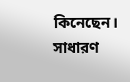কিনেছেন। সাধারণ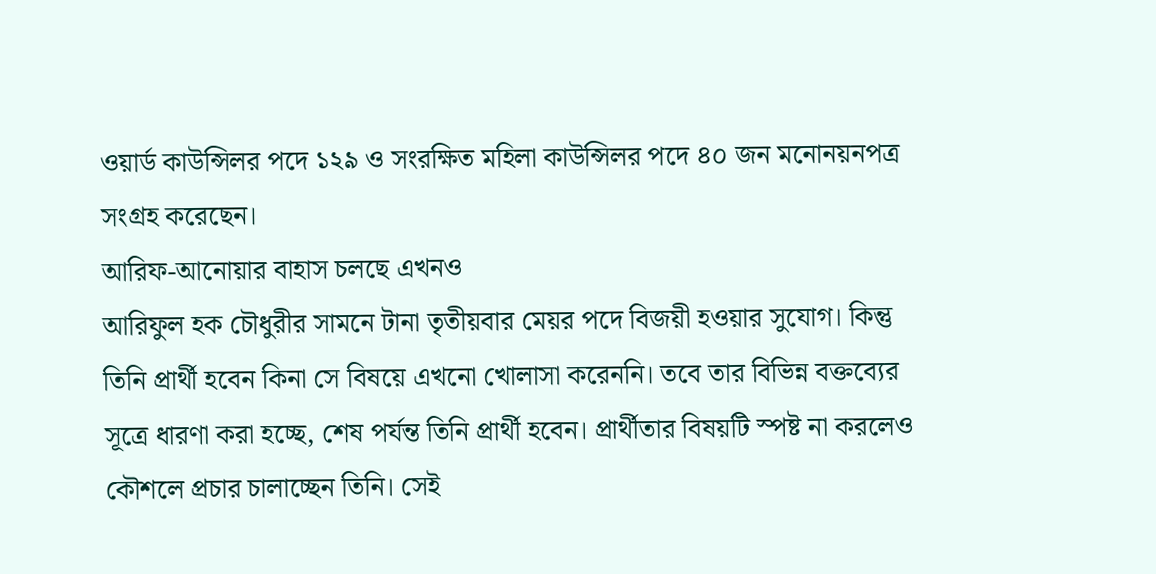ওয়ার্ড কাউন্সিলর পদে ১২৯ ও সংরক্ষিত মহিলা কাউন্সিলর পদে ৪০ জন মনোনয়নপত্র সংগ্রহ করেছেন।
আরিফ-আনোয়ার বাহাস চলছে এখনও
আরিফুল হক চৌধুরীর সামনে টানা তৃতীয়বার মেয়র পদে বিজয়ী হওয়ার সুযোগ। কিন্তু তিনি প্রার্থী হবেন কিনা সে বিষয়ে এখনো খোলাসা করেননি। তবে তার বিভিন্ন বক্তব্যের সূত্রে ধারণা করা হচ্ছে, শেষ পর্যন্ত তিনি প্রার্থী হবেন। প্রার্থীতার বিষয়টি স্পষ্ট না করলেও কৌশলে প্রচার চালাচ্ছেন তিনি। সেই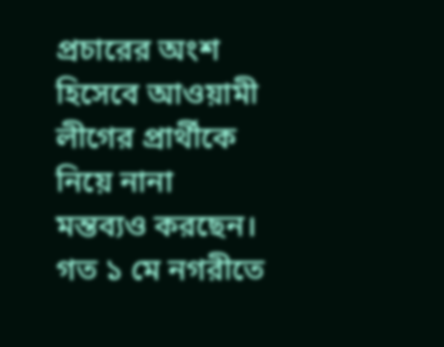প্রচারের অংশ হিসেবে আওয়ামী লীগের প্রার্থীকে নিয়ে নানা মন্তব্যও করছেন। গত ১ মে নগরীতে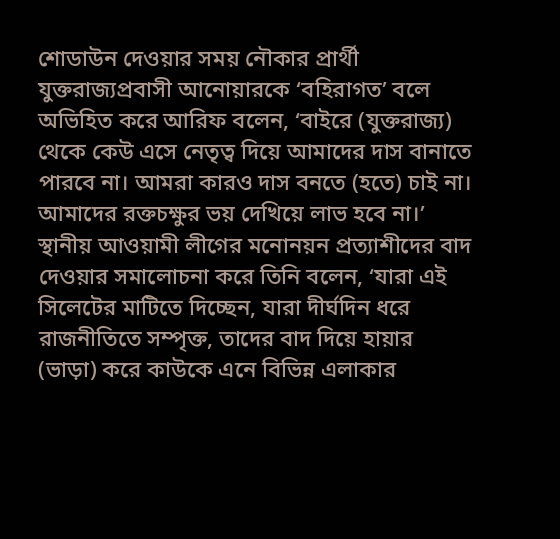শোডাউন দেওয়ার সময় নৌকার প্রার্থী যুক্তরাজ্যপ্রবাসী আনোয়ারকে ‘বহিরাগত’ বলে অভিহিত করে আরিফ বলেন, ‘বাইরে (যুক্তরাজ্য) থেকে কেউ এসে নেতৃত্ব দিয়ে আমাদের দাস বানাতে পারবে না। আমরা কারও দাস বনতে (হতে) চাই না। আমাদের রক্তচক্ষুর ভয় দেখিয়ে লাভ হবে না।’ স্থানীয় আওয়ামী লীগের মনোনয়ন প্রত্যাশীদের বাদ দেওয়ার সমালোচনা করে তিনি বলেন, ‘যারা এই সিলেটের মাটিতে দিচ্ছেন, যারা দীর্ঘদিন ধরে রাজনীতিতে সম্পৃক্ত, তাদের বাদ দিয়ে হায়ার (ভাড়া) করে কাউকে এনে বিভিন্ন এলাকার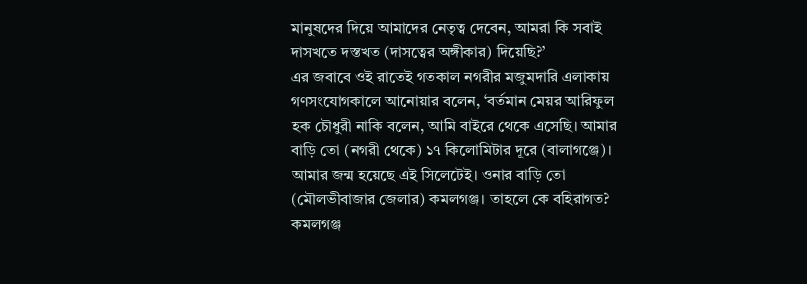মানুষদের দিয়ে আমাদের নেতৃত্ব দেবেন, আমরা কি সবাই দাসখতে দস্তখত (দাসত্বের অঙ্গীকার) দিয়েছি?’
এর জবাবে ওই রাতেই গতকাল নগরীর মজুমদারি এলাকায় গণসংযোগকালে আনোয়ার বলেন, ‘বর্তমান মেয়র আরিফুল হক চৌধুরী নাকি বলেন, আমি বাইরে থেকে এসেছি। আমার বাড়ি তো (নগরী থেকে) ১৭ কিলোমিটার দূরে (বালাগঞ্জে)। আমার জন্ম হয়েছে এই সিলেটেই। ওনার বাড়ি তো (মৌলভীবাজার জেলার) কমলগঞ্জ। তাহলে কে বহিরাগত? কমলগঞ্জ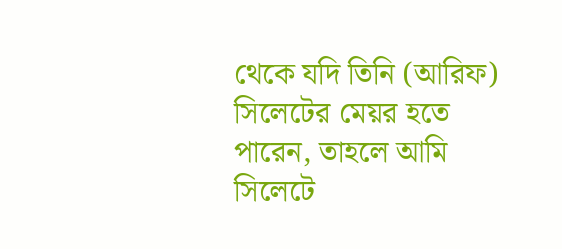থেকে যদি তিনি (আরিফ) সিলেটের মেয়র হতে পারেন, তাহলে আমি সিলেটে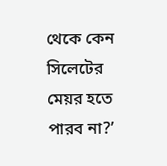থেকে কেন সিলেটের মেয়র হতে পারব না?’